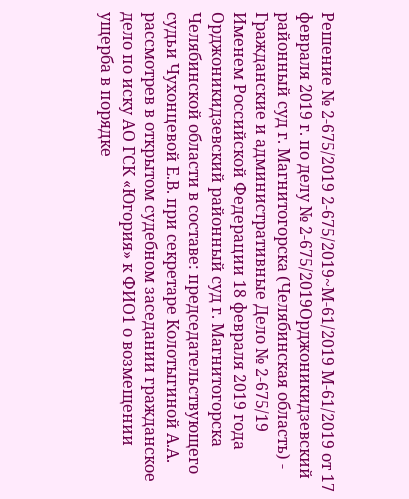Решение № 2-675/2019 2-675/2019~М-61/2019 М-61/2019 от 17 февраля 2019 г. по делу № 2-675/2019Орджоникидзевский районный суд г. Магнитогорска (Челябинская область) - Гражданские и административные Дело № 2-675/19 Именем Российской Федерации 18 февраля 2019 года Орджоникидзевский районный суд г. Магнитогорска Челябинской области в составе: председательствующего судьи Чухонцевой Е.В. при секретаре Колотыгиной А.А. рассмотрев в открытом судебном заседании гражданское дело по иску АО ГСК «Югория» к ФИО1 о возмещении ущерба в порядке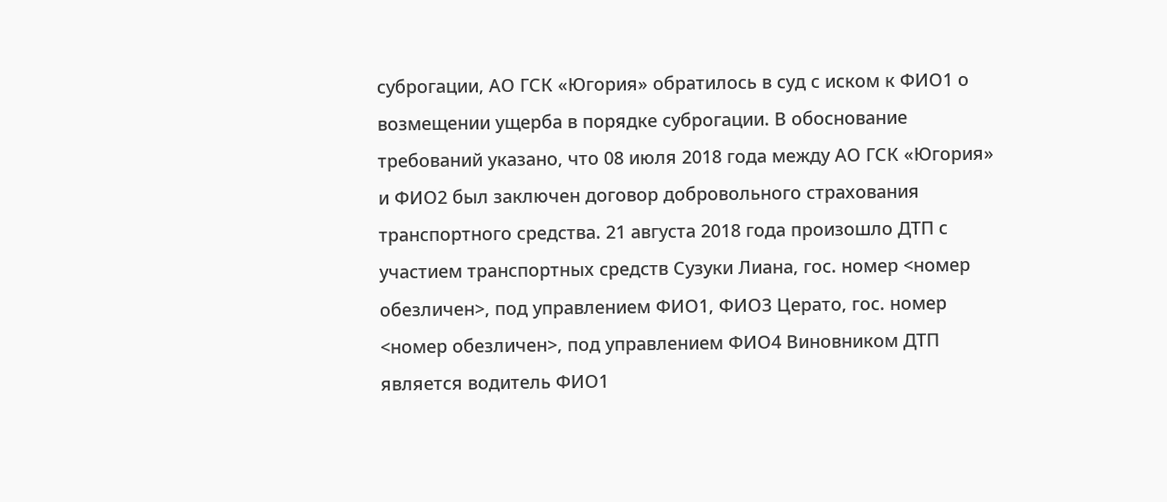суброгации, АО ГСК «Югория» обратилось в суд с иском к ФИО1 о возмещении ущерба в порядке суброгации. В обоснование требований указано, что 08 июля 2018 года между АО ГСК «Югория» и ФИО2 был заключен договор добровольного страхования транспортного средства. 21 августа 2018 года произошло ДТП с участием транспортных средств Сузуки Лиана, гос. номер <номер обезличен>, под управлением ФИО1, ФИО3 Церато, гос. номер <номер обезличен>, под управлением ФИО4 Виновником ДТП является водитель ФИО1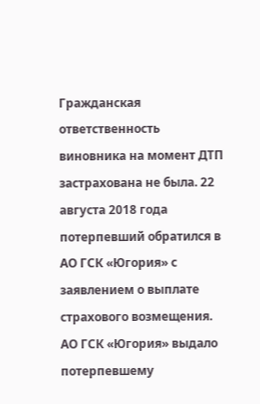Гражданская ответственность виновника на момент ДТП застрахована не была. 22 августа 2018 года потерпевший обратился в АО ГСК «Югория» с заявлением о выплате страхового возмещения. АО ГСК «Югория» выдало потерпевшему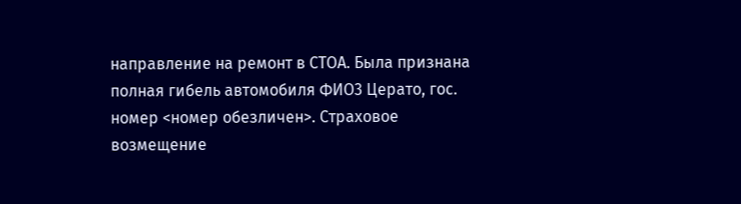направление на ремонт в СТОА. Была признана полная гибель автомобиля ФИО3 Церато, гос. номер <номер обезличен>. Страховое возмещение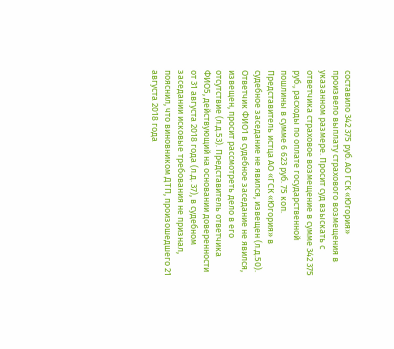составило 342 375 руб. АО ГСК «Югория» произвело выплату страхового возмещения в указанном размере. Просит суд взыскать с ответчика страховое возмещение в сумме 342 375 руб., расходы по оплате государственной пошлины в сумме 6 623 руб. 75 коп. Представитель истца АО «ГСК «Югория» в судебное заседание не явился, извещен (л.д.50). Ответчик ФИО1 в судебное заседание не явился, извещен, просит рассмотреть дело в его отсутствие (л.д.53). Представитель ответчика ФИО5, действующий на основании доверенности от 31 августа 2018 года (л.д. 37), в судебном заседании исковые требования не признал, пояснил, что виновником ДТП, произошедшего 21 августа 2018 года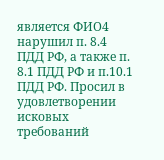является ФИО4 нарушил п. 8.4 ПДД РФ, а также п. 8.1 ПДД РФ и п.10.1 ПДД РФ. Просил в удовлетворении исковых требований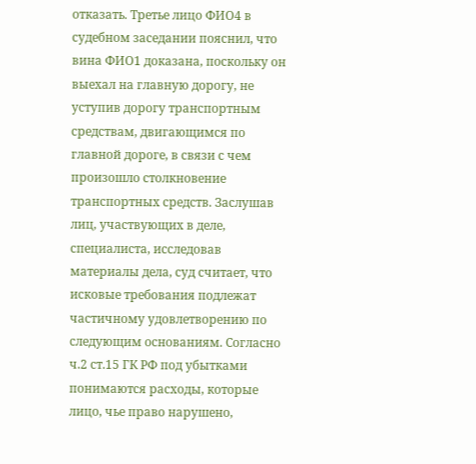отказать. Третье лицо ФИО4 в судебном заседании пояснил, что вина ФИО1 доказана, поскольку он выехал на главную дорогу, не уступив дорогу транспортным средствам, двигающимся по главной дороге, в связи с чем произошло столкновение транспортных средств. Заслушав лиц, участвующих в деле, специалиста, исследовав материалы дела, суд считает, что исковые требования подлежат частичному удовлетворению по следующим основаниям. Согласно ч.2 ст.15 ГК РФ под убытками понимаются расходы, которые лицо, чье право нарушено,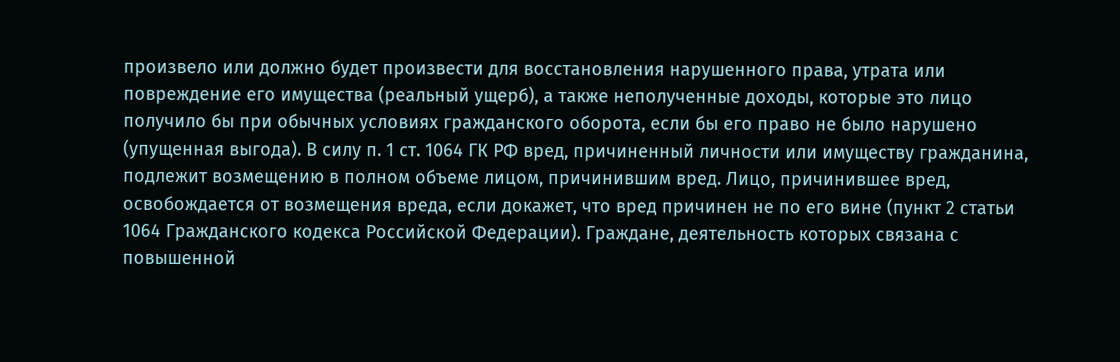произвело или должно будет произвести для восстановления нарушенного права, утрата или повреждение его имущества (реальный ущерб), а также неполученные доходы, которые это лицо получило бы при обычных условиях гражданского оборота, если бы его право не было нарушено (упущенная выгода). В силу п. 1 ст. 1064 ГК РФ вред, причиненный личности или имуществу гражданина, подлежит возмещению в полном объеме лицом, причинившим вред. Лицо, причинившее вред, освобождается от возмещения вреда, если докажет, что вред причинен не по его вине (пункт 2 статьи 1064 Гражданского кодекса Российской Федерации). Граждане, деятельность которых связана с повышенной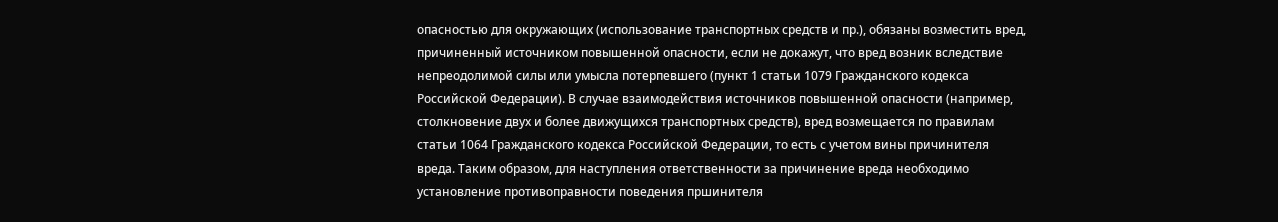опасностью для окружающих (использование транспортных средств и пр.), обязаны возместить вред, причиненный источником повышенной опасности, если не докажут, что вред возник вследствие непреодолимой силы или умысла потерпевшего (пункт 1 статьи 1079 Гражданского кодекса Российской Федерации). В случае взаимодействия источников повышенной опасности (например, столкновение двух и более движущихся транспортных средств), вред возмещается по правилам статьи 1064 Гражданского кодекса Российской Федерации, то есть с учетом вины причинителя вреда. Таким образом, для наступления ответственности за причинение вреда необходимо установление противоправности поведения пршинителя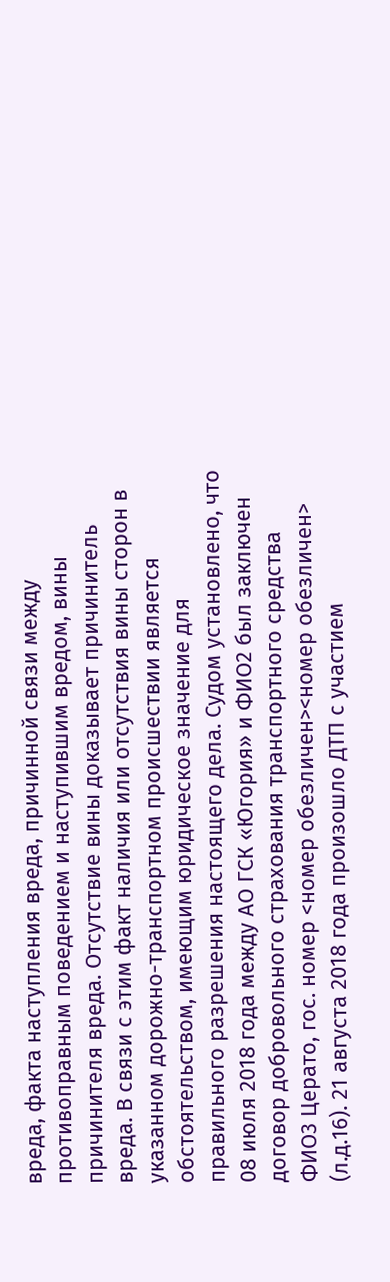вреда, факта наступления вреда, причинной связи между противоправным поведением и наступившим вредом, вины причинителя вреда. Отсутствие вины доказывает причинитель вреда. В связи с этим факт наличия или отсутствия вины сторон в указанном дорожно-транспортном происшествии является обстоятельством, имеющим юридическое значение для правильного разрешения настоящего дела. Судом установлено, что 08 июля 2018 года между АО ГСК «Югория» и ФИО2 был заключен договор добровольного страхования транспортного средства ФИО3 Церато, гос. номер <номер обезличен><номер обезличен> (л.д.16). 21 августа 2018 года произошло ДТП с участием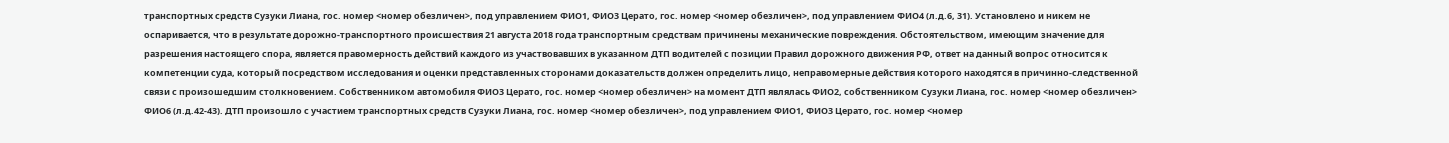транспортных средств Сузуки Лиана, гос. номер <номер обезличен>, под управлением ФИО1, ФИО3 Церато, гос. номер <номер обезличен>, под управлением ФИО4 (л.д.6, 31). Установлено и никем не оспаривается, что в результате дорожно-транспортного происшествия 21 августа 2018 года транспортным средствам причинены механические повреждения. Обстоятельством, имеющим значение для разрешения настоящего спора, является правомерность действий каждого из участвовавших в указанном ДТП водителей с позиции Правил дорожного движения РФ, ответ на данный вопрос относится к компетенции суда, который посредством исследования и оценки представленных сторонами доказательств должен определить лицо, неправомерные действия которого находятся в причинно-следственной связи с произошедшим столкновением. Собственником автомобиля ФИО3 Церато, гос. номер <номер обезличен> на момент ДТП являлась ФИО2, собственником Сузуки Лиана, гос. номер <номер обезличен> ФИО6 (л.д.42-43). ДТП произошло с участием транспортных средств Сузуки Лиана, гос. номер <номер обезличен>, под управлением ФИО1, ФИО3 Церато, гос. номер <номер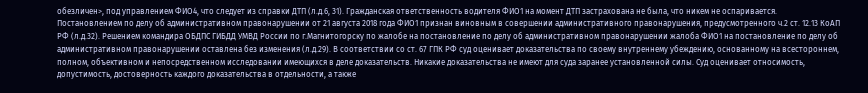обезличен>, под управлением ФИО4, что следует из справки ДТП (л.д.6, 31). Гражданская ответственность водителя ФИО1 на момент ДТП застрахована не была, что никем не оспаривается. Постановлением по делу об административном правонарушении от 21 августа 2018 года ФИО1 признан виновным в совершении административного правонарушения, предусмотренного ч.2 ст. 12.13 КоАП РФ (л.д.32). Решением командира ОБДПС ГИБДД УМВД России по г.Магнитогорску по жалобе на постановление по делу об административном правонарушении жалоба ФИО1 на постановление по делу об административном правонарушении оставлена без изменения (л.д.29). В соответствии со ст. 67 ГПК РФ суд оценивает доказательства по своему внутреннему убеждению, основанному на всестороннем, полном, объективном и непосредственном исследовании имеющихся в деле доказательств. Никакие доказательства не имеют для суда заранее установленной силы. Суд оценивает относимость, допустимость, достоверность каждого доказательства в отдельности, а также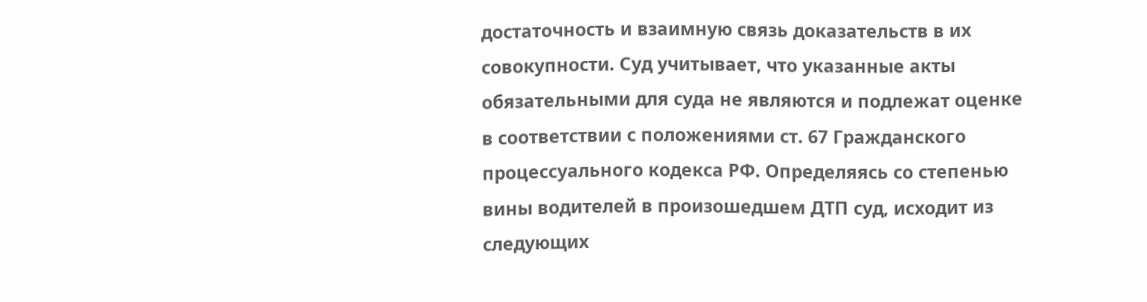достаточность и взаимную связь доказательств в их совокупности. Суд учитывает, что указанные акты обязательными для суда не являются и подлежат оценке в соответствии с положениями ст. 67 Гражданского процессуального кодекса РФ. Определяясь со степенью вины водителей в произошедшем ДТП суд, исходит из следующих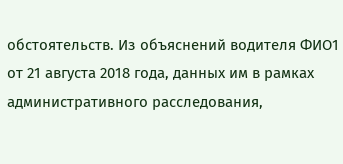обстоятельств. Из объяснений водителя ФИО1 от 21 августа 2018 года, данных им в рамках административного расследования,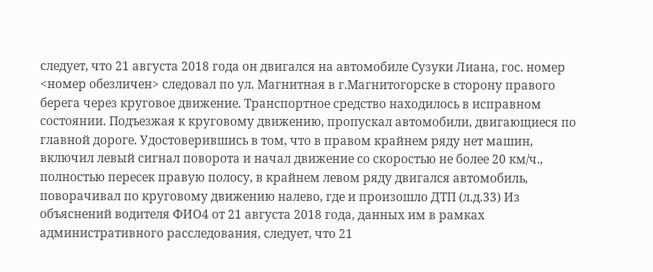следует, что 21 августа 2018 года он двигался на автомобиле Сузуки Лиана, гос. номер <номер обезличен> следовал по ул. Магнитная в г.Магнитогорске в сторону правого берега через круговое движение. Транспортное средство находилось в исправном состоянии. Подъезжая к круговому движению, пропускал автомобили, двигающиеся по главной дороге. Удостоверившись в том, что в правом крайнем ряду нет машин, включил левый сигнал поворота и начал движение со скоростью не более 20 км/ч., полностью пересек правую полосу, в крайнем левом ряду двигался автомобиль, поворачивал по круговому движению налево, где и произошло ДТП (л.д.33) Из объяснений водителя ФИО4 от 21 августа 2018 года, данных им в рамках административного расследования, следует, что 21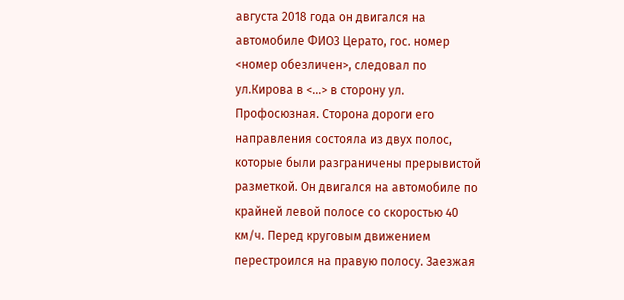августа 2018 года он двигался на автомобиле ФИО3 Церато, гос. номер <номер обезличен>, следовал по ул.Кирова в <...> в сторону ул. Профосюзная. Сторона дороги его направления состояла из двух полос, которые были разграничены прерывистой разметкой. Он двигался на автомобиле по крайней левой полосе со скоростью 40 км/ч. Перед круговым движением перестроился на правую полосу. Заезжая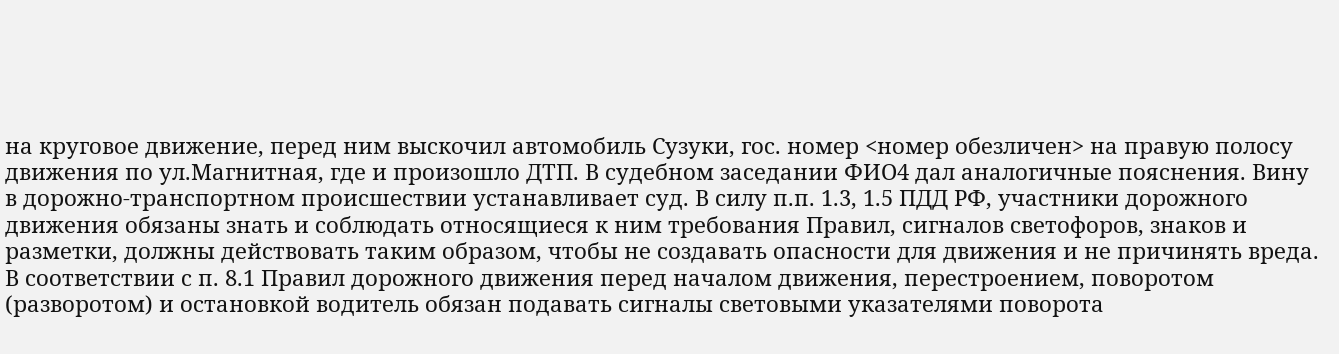на круговое движение, перед ним выскочил автомобиль Сузуки, гос. номер <номер обезличен> на правую полосу движения по ул.Магнитная, где и произошло ДТП. В судебном заседании ФИО4 дал аналогичные пояснения. Вину в дорожно-транспортном происшествии устанавливает суд. В силу п.п. 1.3, 1.5 ПДД РФ, участники дорожного движения обязаны знать и соблюдать относящиеся к ним требования Правил, сигналов светофоров, знаков и разметки, должны действовать таким образом, чтобы не создавать опасности для движения и не причинять вреда. В соответствии с п. 8.1 Правил дорожного движения перед началом движения, перестроением, поворотом (разворотом) и остановкой водитель обязан подавать сигналы световыми указателями поворота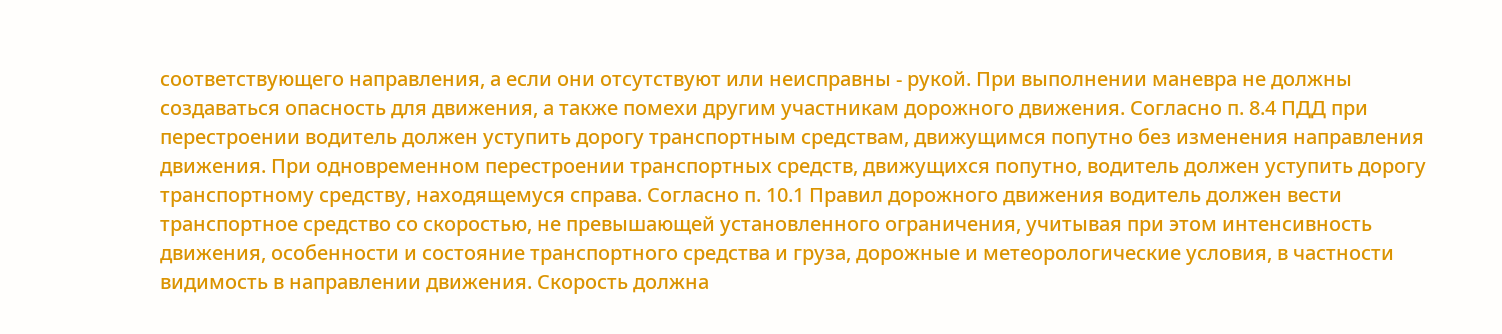соответствующего направления, а если они отсутствуют или неисправны - рукой. При выполнении маневра не должны создаваться опасность для движения, а также помехи другим участникам дорожного движения. Согласно п. 8.4 ПДД при перестроении водитель должен уступить дорогу транспортным средствам, движущимся попутно без изменения направления движения. При одновременном перестроении транспортных средств, движущихся попутно, водитель должен уступить дорогу транспортному средству, находящемуся справа. Согласно п. 10.1 Правил дорожного движения водитель должен вести транспортное средство со скоростью, не превышающей установленного ограничения, учитывая при этом интенсивность движения, особенности и состояние транспортного средства и груза, дорожные и метеорологические условия, в частности видимость в направлении движения. Скорость должна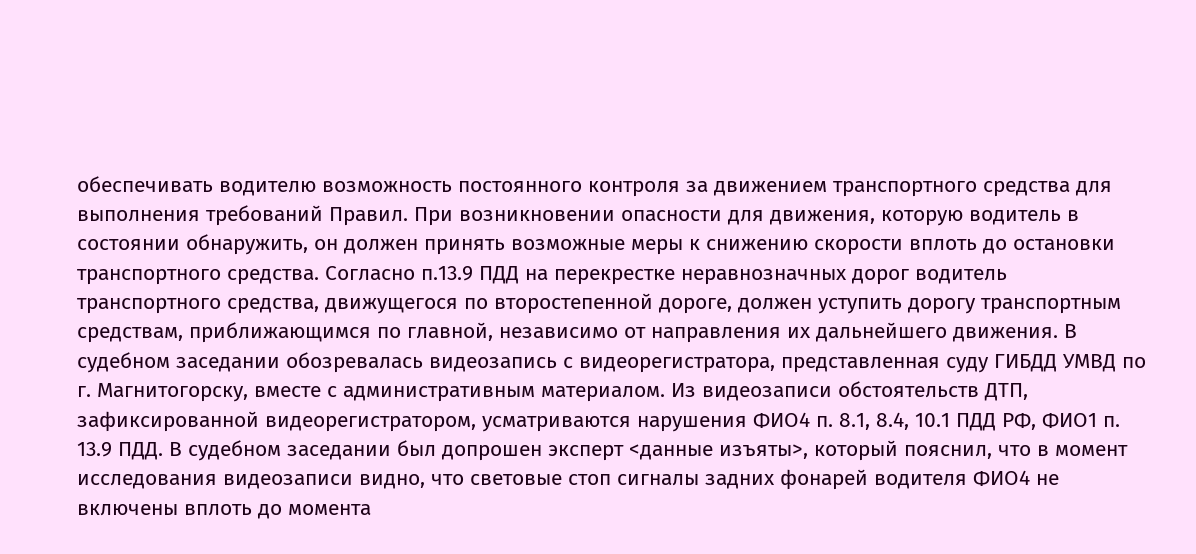обеспечивать водителю возможность постоянного контроля за движением транспортного средства для выполнения требований Правил. При возникновении опасности для движения, которую водитель в состоянии обнаружить, он должен принять возможные меры к снижению скорости вплоть до остановки транспортного средства. Согласно п.13.9 ПДД на перекрестке неравнозначных дорог водитель транспортного средства, движущегося по второстепенной дороге, должен уступить дорогу транспортным средствам, приближающимся по главной, независимо от направления их дальнейшего движения. В судебном заседании обозревалась видеозапись с видеорегистратора, представленная суду ГИБДД УМВД по г. Магнитогорску, вместе с административным материалом. Из видеозаписи обстоятельств ДТП, зафиксированной видеорегистратором, усматриваются нарушения ФИО4 п. 8.1, 8.4, 10.1 ПДД РФ, ФИО1 п. 13.9 ПДД. В судебном заседании был допрошен эксперт <данные изъяты>, который пояснил, что в момент исследования видеозаписи видно, что световые стоп сигналы задних фонарей водителя ФИО4 не включены вплоть до момента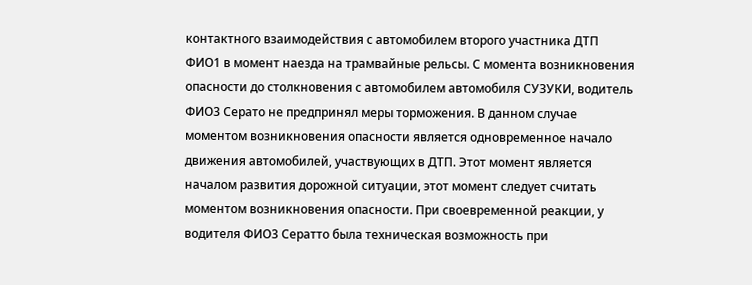контактного взаимодействия с автомобилем второго участника ДТП ФИО1 в момент наезда на трамвайные рельсы. С момента возникновения опасности до столкновения с автомобилем автомобиля СУЗУКИ, водитель ФИО3 Серато не предпринял меры торможения. В данном случае моментом возникновения опасности является одновременное начало движения автомобилей, участвующих в ДТП. Этот момент является началом развития дорожной ситуации, этот момент следует считать моментом возникновения опасности. При своевременной реакции, у водителя ФИО3 Сератто была техническая возможность при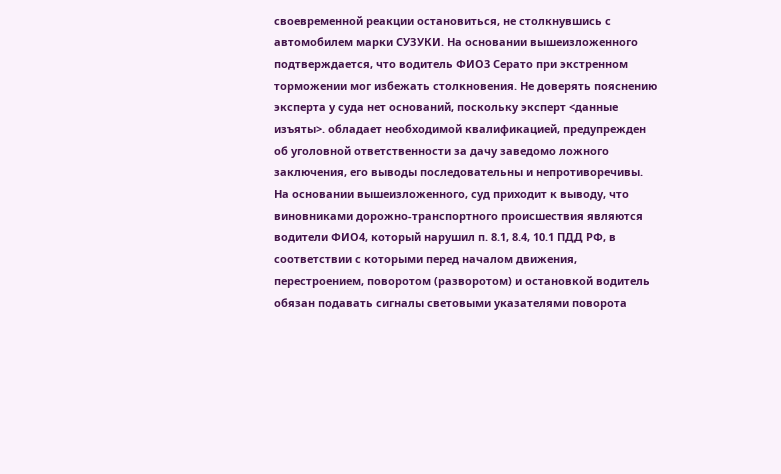своевременной реакции остановиться, не столкнувшись с автомобилем марки СУЗУКИ. На основании вышеизложенного подтверждается, что водитель ФИО3 Серато при экстренном торможении мог избежать столкновения. Не доверять пояснению эксперта у суда нет оснований, поскольку эксперт <данные изъяты>. обладает необходимой квалификацией, предупрежден об уголовной ответственности за дачу заведомо ложного заключения, его выводы последовательны и непротиворечивы. На основании вышеизложенного, суд приходит к выводу, что виновниками дорожно-транспортного происшествия являются водители ФИО4, который нарушил п. 8.1, 8.4, 10.1 ПДД РФ, в соответствии с которыми перед началом движения, перестроением, поворотом (разворотом) и остановкой водитель обязан подавать сигналы световыми указателями поворота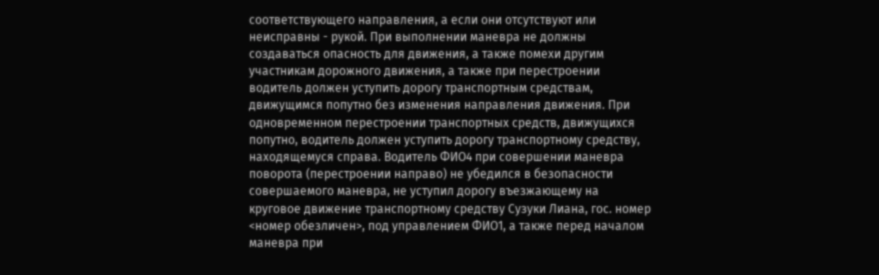соответствующего направления, а если они отсутствуют или неисправны - рукой. При выполнении маневра не должны создаваться опасность для движения, а также помехи другим участникам дорожного движения, а также при перестроении водитель должен уступить дорогу транспортным средствам, движущимся попутно без изменения направления движения. При одновременном перестроении транспортных средств, движущихся попутно, водитель должен уступить дорогу транспортному средству, находящемуся справа. Водитель ФИО4 при совершении маневра поворота (перестроении направо) не убедился в безопасности совершаемого маневра, не уступил дорогу въезжающему на круговое движение транспортному средству Сузуки Лиана, гос. номер <номер обезличен>, под управлением ФИО1, а также перед началом маневра при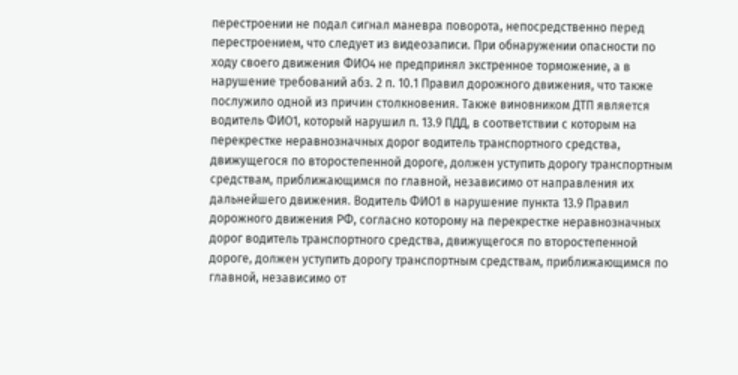перестроении не подал сигнал маневра поворота, непосредственно перед перестроением, что следует из видеозаписи. При обнаружении опасности по ходу своего движения ФИО4 не предпринял экстренное торможение, а в нарушение требований абз. 2 п. 10.1 Правил дорожного движения, что также послужило одной из причин столкновения. Также виновником ДТП является водитель ФИО1, который нарушил п. 13.9 ПДД, в соответствии с которым на перекрестке неравнозначных дорог водитель транспортного средства, движущегося по второстепенной дороге, должен уступить дорогу транспортным средствам, приближающимся по главной, независимо от направления их дальнейшего движения. Водитель ФИО1 в нарушение пункта 13.9 Правил дорожного движения РФ, согласно которому на перекрестке неравнозначных дорог водитель транспортного средства, движущегося по второстепенной дороге, должен уступить дорогу транспортным средствам, приближающимся по главной, независимо от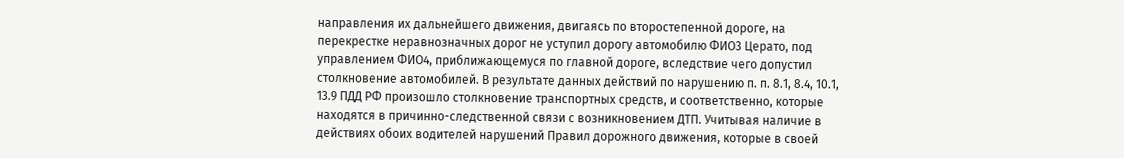направления их дальнейшего движения, двигаясь по второстепенной дороге, на перекрестке неравнозначных дорог не уступил дорогу автомобилю ФИО3 Церато, под управлением ФИО4, приближающемуся по главной дороге, вследствие чего допустил столкновение автомобилей. В результате данных действий по нарушению п. п. 8.1, 8.4, 10.1, 13.9 ПДД РФ произошло столкновение транспортных средств, и соответственно, которые находятся в причинно-следственной связи с возникновением ДТП. Учитывая наличие в действиях обоих водителей нарушений Правил дорожного движения, которые в своей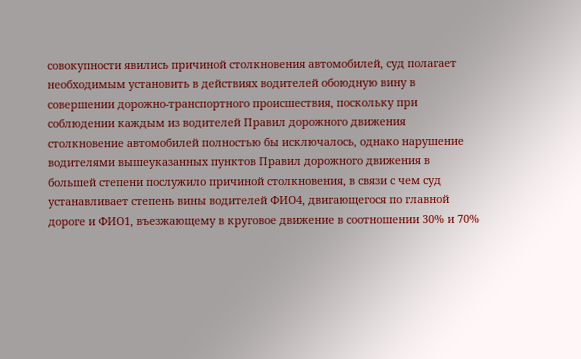совокупности явились причиной столкновения автомобилей, суд полагает необходимым установить в действиях водителей обоюдную вину в совершении дорожно-транспортного происшествия, поскольку при соблюдении каждым из водителей Правил дорожного движения столкновение автомобилей полностью бы исключалось, однако нарушение водителями вышеуказанных пунктов Правил дорожного движения в большей степени послужило причиной столкновения, в связи с чем суд устанавливает степень вины водителей ФИО4, двигающегося по главной дороге и ФИО1, въезжающему в круговое движение в соотношении 30% и 70%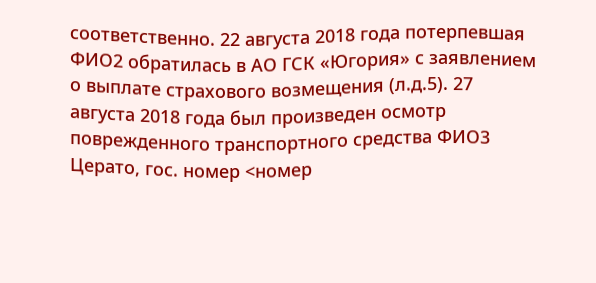соответственно. 22 августа 2018 года потерпевшая ФИО2 обратилась в АО ГСК «Югория» с заявлением о выплате страхового возмещения (л.д.5). 27 августа 2018 года был произведен осмотр поврежденного транспортного средства ФИО3 Церато, гос. номер <номер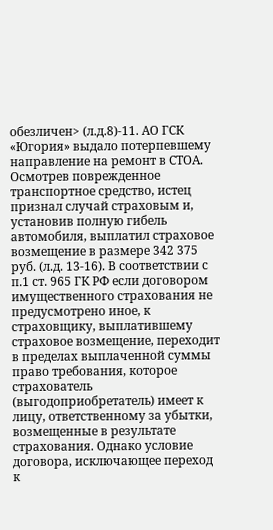обезличен> (л.д.8)-11. АО ГСК «Югория» выдало потерпевшему направление на ремонт в СТОА. Осмотрев поврежденное транспортное средство, истец признал случай страховым и, установив полную гибель автомобиля, выплатил страховое возмещение в размере 342 375 руб. (л.д. 13-16). В соответствии с п.1 ст. 965 ГК РФ если договором имущественного страхования не предусмотрено иное, к страховщику, выплатившему страховое возмещение, переходит в пределах выплаченной суммы право требования, которое страхователь (выгодоприобретатель) имеет к лицу, ответственному за убытки, возмещенные в результате страхования. Однако условие договора, исключающее переход к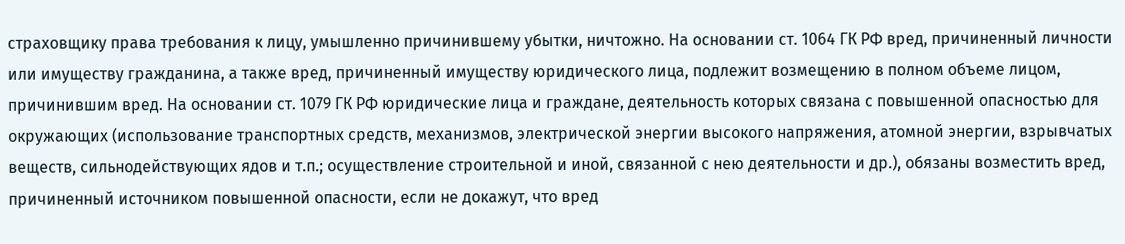страховщику права требования к лицу, умышленно причинившему убытки, ничтожно. На основании ст. 1064 ГК РФ вред, причиненный личности или имуществу гражданина, а также вред, причиненный имуществу юридического лица, подлежит возмещению в полном объеме лицом, причинившим вред. На основании ст. 1079 ГК РФ юридические лица и граждане, деятельность которых связана с повышенной опасностью для окружающих (использование транспортных средств, механизмов, электрической энергии высокого напряжения, атомной энергии, взрывчатых веществ, сильнодействующих ядов и т.п.; осуществление строительной и иной, связанной с нею деятельности и др.), обязаны возместить вред, причиненный источником повышенной опасности, если не докажут, что вред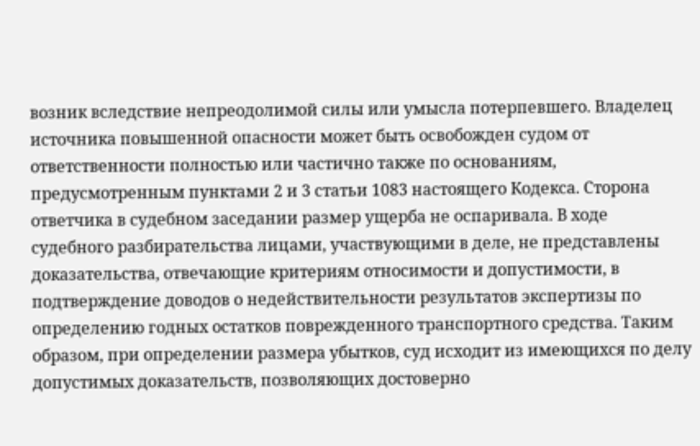возник вследствие непреодолимой силы или умысла потерпевшего. Владелец источника повышенной опасности может быть освобожден судом от ответственности полностью или частично также по основаниям, предусмотренным пунктами 2 и 3 статьи 1083 настоящего Кодекса. Сторона ответчика в судебном заседании размер ущерба не оспаривала. В ходе судебного разбирательства лицами, участвующими в деле, не представлены доказательства, отвечающие критериям относимости и допустимости, в подтверждение доводов о недействительности результатов экспертизы по определению годных остатков поврежденного транспортного средства. Таким образом, при определении размера убытков, суд исходит из имеющихся по делу допустимых доказательств, позволяющих достоверно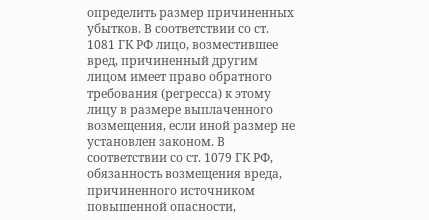определить размер причиненных убытков. В соответствии со ст. 1081 ГК РФ лицо, возместившее вред, причиненный другим лицом имеет право обратного требования (регресса) к этому лицу в размере выплаченного возмещения, если иной размер не установлен законом. В соответствии со ст. 1079 ГК РФ, обязанность возмещения вреда, причиненного источником повышенной опасности,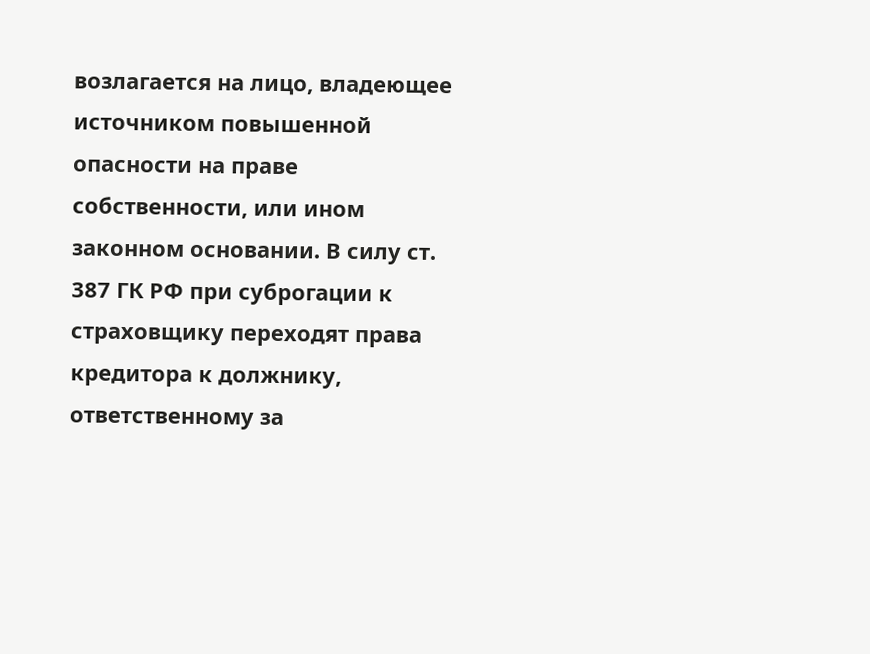возлагается на лицо, владеющее источником повышенной опасности на праве собственности, или ином законном основании. В силу ст. 387 ГК РФ при суброгации к страховщику переходят права кредитора к должнику, ответственному за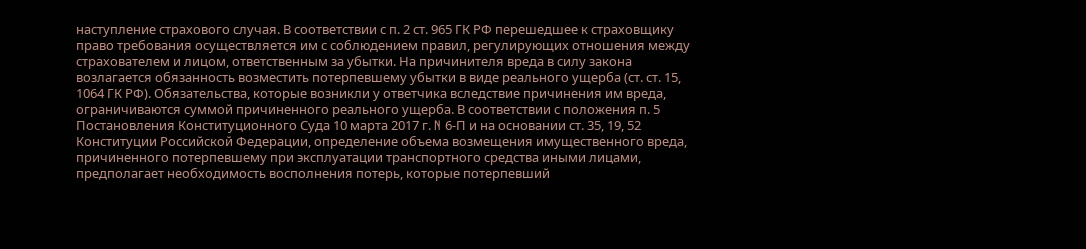наступление страхового случая. В соответствии с п. 2 ст. 965 ГК РФ перешедшее к страховщику право требования осуществляется им с соблюдением правил, регулирующих отношения между страхователем и лицом, ответственным за убытки. На причинителя вреда в силу закона возлагается обязанность возместить потерпевшему убытки в виде реального ущерба (ст. ст. 15, 1064 ГК РФ). Обязательства, которые возникли у ответчика вследствие причинения им вреда, ограничиваются суммой причиненного реального ущерба. В соответствии с положения п. 5 Постановления Конституционного Суда 10 марта 2017 г. N 6-П и на основании ст. 35, 19, 52 Конституции Российской Федерации, определение объема возмещения имущественного вреда, причиненного потерпевшему при эксплуатации транспортного средства иными лицами, предполагает необходимость восполнения потерь, которые потерпевший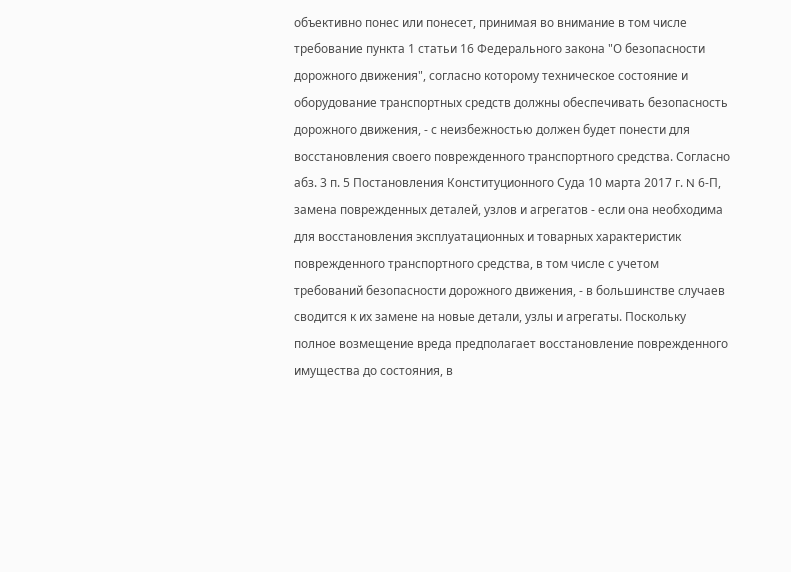объективно понес или понесет, принимая во внимание в том числе требование пункта 1 статьи 16 Федерального закона "О безопасности дорожного движения", согласно которому техническое состояние и оборудование транспортных средств должны обеспечивать безопасность дорожного движения, - с неизбежностью должен будет понести для восстановления своего поврежденного транспортного средства. Согласно абз. 3 п. 5 Постановления Конституционного Суда 10 марта 2017 г. N 6-П, замена поврежденных деталей, узлов и агрегатов - если она необходима для восстановления эксплуатационных и товарных характеристик поврежденного транспортного средства, в том числе с учетом требований безопасности дорожного движения, - в большинстве случаев сводится к их замене на новые детали, узлы и агрегаты. Поскольку полное возмещение вреда предполагает восстановление поврежденного имущества до состояния, в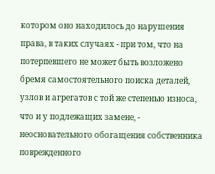котором оно находилось до нарушения права, в таких случаях - при том, что на потерпевшего не может быть возложено бремя самостоятельного поиска деталей, узлов и агрегатов с той же степенью износа, что и у подлежащих замене, - неосновательного обогащения собственника поврежденного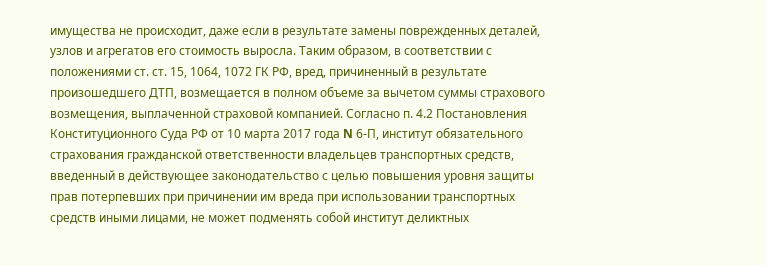имущества не происходит, даже если в результате замены поврежденных деталей, узлов и агрегатов его стоимость выросла. Таким образом, в соответствии с положениями ст. ст. 15, 1064, 1072 ГК РФ, вред, причиненный в результате произошедшего ДТП, возмещается в полном объеме за вычетом суммы страхового возмещения, выплаченной страховой компанией. Согласно п. 4.2 Постановления Конституционного Суда РФ от 10 марта 2017 года N 6-П, институт обязательного страхования гражданской ответственности владельцев транспортных средств, введенный в действующее законодательство с целью повышения уровня защиты прав потерпевших при причинении им вреда при использовании транспортных средств иными лицами, не может подменять собой институт деликтных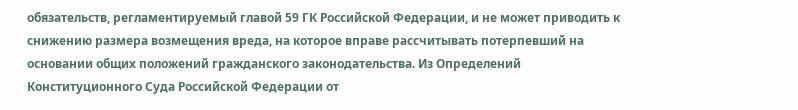обязательств, регламентируемый главой 59 ГК Российской Федерации, и не может приводить к снижению размера возмещения вреда, на которое вправе рассчитывать потерпевший на основании общих положений гражданского законодательства. Из Определений Конституционного Суда Российской Федерации от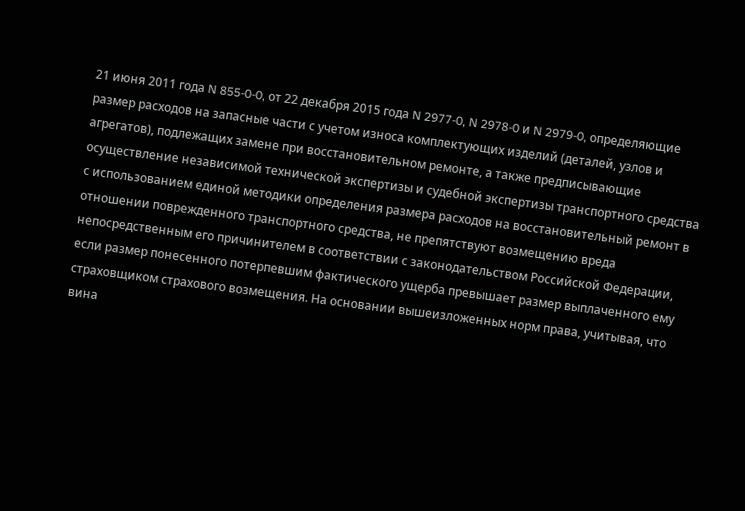21 июня 2011 года N 855-0-0, от 22 декабря 2015 года N 2977-0, N 2978-0 и N 2979-0, определяющие размер расходов на запасные части с учетом износа комплектующих изделий (деталей, узлов и агрегатов), подлежащих замене при восстановительном ремонте, а также предписывающие осуществление независимой технической экспертизы и судебной экспертизы транспортного средства с использованием единой методики определения размера расходов на восстановительный ремонт в отношении поврежденного транспортного средства, не препятствуют возмещению вреда непосредственным его причинителем в соответствии с законодательством Российской Федерации, если размер понесенного потерпевшим фактического ущерба превышает размер выплаченного ему страховщиком страхового возмещения. На основании вышеизложенных норм права, учитывая, что вина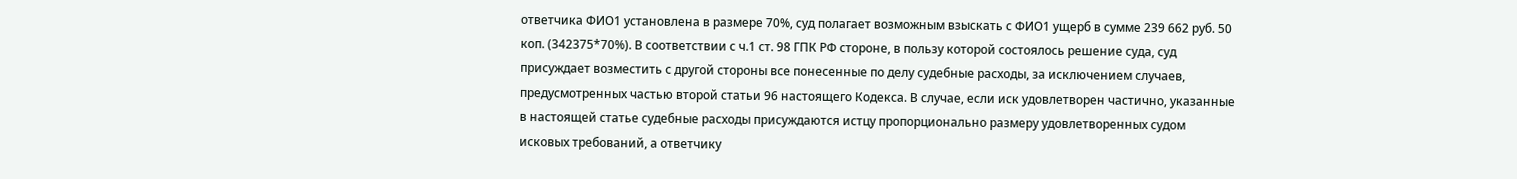ответчика ФИО1 установлена в размере 70%, суд полагает возможным взыскать с ФИО1 ущерб в сумме 239 662 руб. 50 коп. (342375*70%). В соответствии с ч.1 ст. 98 ГПК РФ стороне, в пользу которой состоялось решение суда, суд присуждает возместить с другой стороны все понесенные по делу судебные расходы, за исключением случаев, предусмотренных частью второй статьи 96 настоящего Кодекса. В случае, если иск удовлетворен частично, указанные в настоящей статье судебные расходы присуждаются истцу пропорционально размеру удовлетворенных судом исковых требований, а ответчику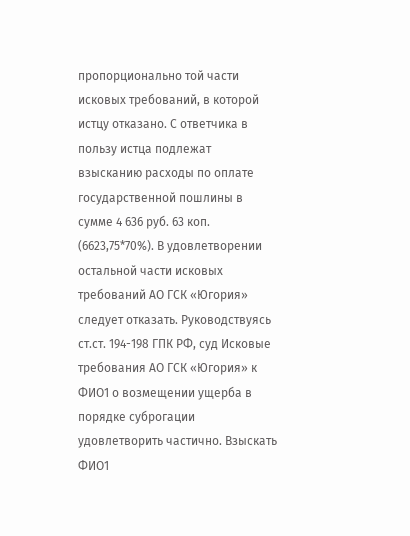пропорционально той части исковых требований, в которой истцу отказано. С ответчика в пользу истца подлежат взысканию расходы по оплате государственной пошлины в сумме 4 636 руб. 63 коп. (6623,75*70%). В удовлетворении остальной части исковых требований АО ГСК «Югория» следует отказать. Руководствуясь ст.ст. 194-198 ГПК РФ, суд Исковые требования АО ГСК «Югория» к ФИО1 о возмещении ущерба в порядке суброгации удовлетворить частично. Взыскать ФИО1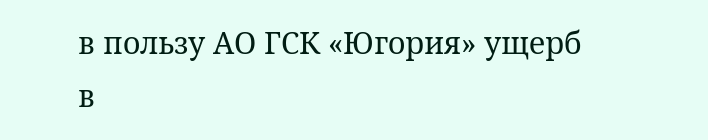в пользу АО ГСК «Югория» ущерб в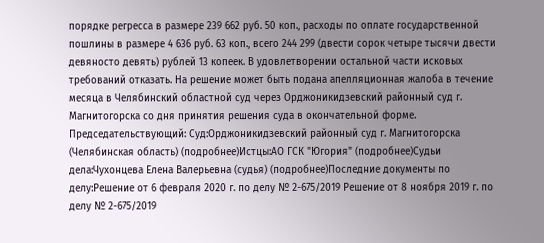порядке регресса в размере 239 662 руб. 50 коп., расходы по оплате государственной пошлины в размере 4 636 руб. 63 коп., всего 244 299 (двести сорок четыре тысячи двести девяносто девять) рублей 13 копеек. В удовлетворении остальной части исковых требований отказать. На решение может быть подана апелляционная жалоба в течение месяца в Челябинский областной суд через Орджоникидзевский районный суд г. Магнитогорска со дня принятия решения суда в окончательной форме. Председательствующий: Суд:Орджоникидзевский районный суд г. Магнитогорска (Челябинская область) (подробнее)Истцы:АО ГСК "Югория" (подробнее)Судьи дела:Чухонцева Елена Валерьевна (судья) (подробнее)Последние документы по делу:Решение от 6 февраля 2020 г. по делу № 2-675/2019 Решение от 8 ноября 2019 г. по делу № 2-675/2019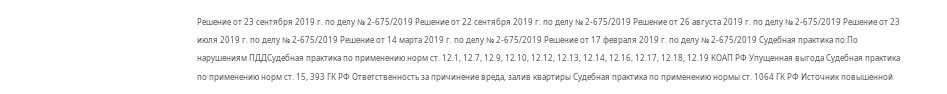Решение от 23 сентября 2019 г. по делу № 2-675/2019 Решение от 22 сентября 2019 г. по делу № 2-675/2019 Решение от 26 августа 2019 г. по делу № 2-675/2019 Решение от 23 июля 2019 г. по делу № 2-675/2019 Решение от 14 марта 2019 г. по делу № 2-675/2019 Решение от 17 февраля 2019 г. по делу № 2-675/2019 Судебная практика по:По нарушениям ПДДСудебная практика по применению норм ст. 12.1, 12.7, 12.9, 12.10, 12.12, 12.13, 12.14, 12.16, 12.17, 12.18, 12.19 КОАП РФ Упущенная выгода Судебная практика по применению норм ст. 15, 393 ГК РФ Ответственность за причинение вреда, залив квартиры Судебная практика по применению нормы ст. 1064 ГК РФ Источник повышенной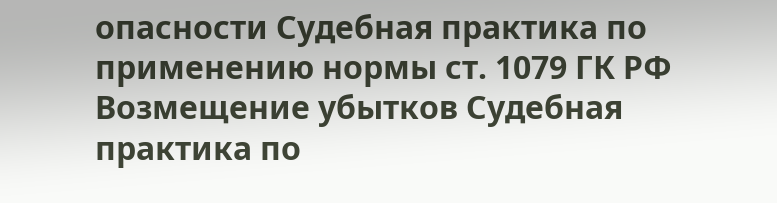опасности Судебная практика по применению нормы ст. 1079 ГК РФ Возмещение убытков Судебная практика по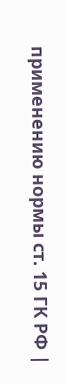применению нормы ст. 15 ГК РФ |